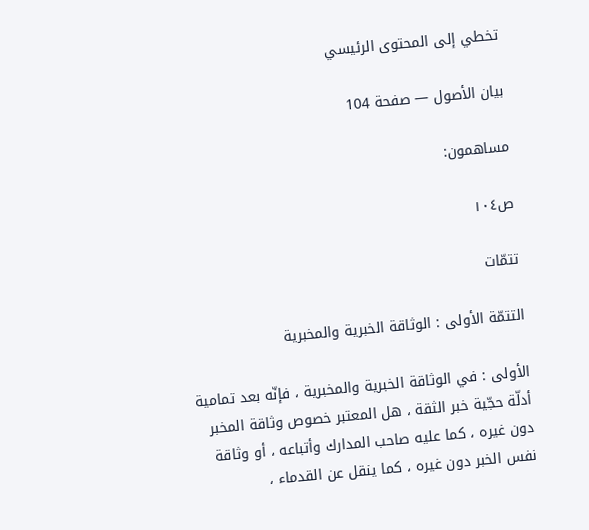تخطي إلى المحتوى الرئيسي

بيان الأصول — صفحة 104

مساهمون:

ص١٠٤

تتمّات

التتمّة الأولى : الوثاقة الخبرية والمخبرية

الأولى : في الوثاقة الخبرية والمخبرية ، فإنّه بعد تمامية أدلّة حجّية خبر الثقة ، هل المعتبر خصوص وثاقة المخبر دون غيره ، كما عليه صاحب المدارك وأتباعه ، أو وثاقة نفس الخبر دون غيره ، كما ينقل عن القدماء ،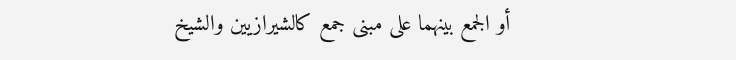أو الجمع بينهما على مبنى جمع كالشيرازيين والشيخ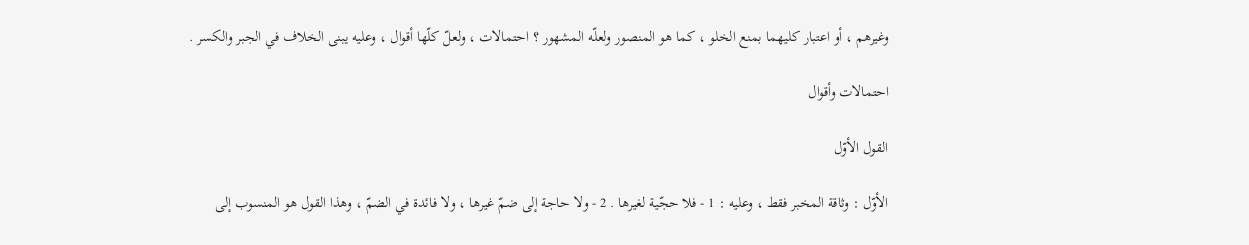وغيرهم ، أو اعتبار كليهما بمنع الخلو ، كما هو المنصور ولعلّه المشهور ؟ احتمالات ، ولعلّ كلّها أقوال ، وعليه يبنى الخلاف في الجبر والكسر .

احتمالات وأقوال

القول الأوّل

الأوّل : وثاقة المخبر فقط ، وعليه : 1 - فلا حجّية لغيرها . 2 - ولا حاجة إلى ضمّ غيرها ، ولا فائدة في الضمّ ، وهذا القول هو المنسوب إلى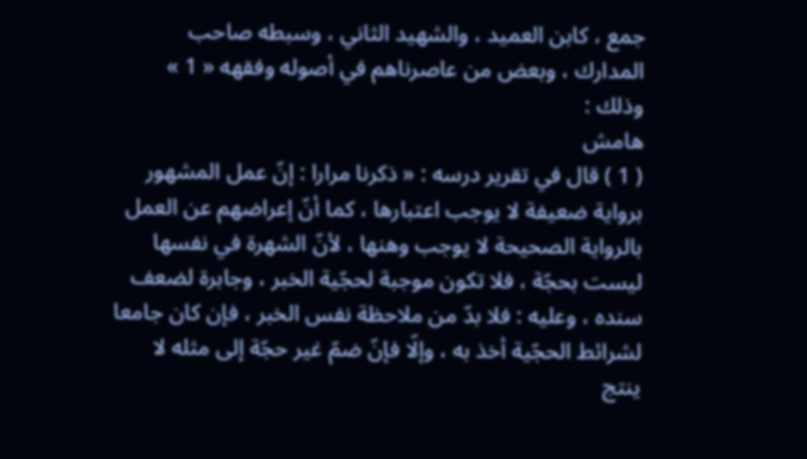جمع ، كابن العميد ، والشهيد الثاني ، وسبطه صاحب المدارك ، وبعض من عاصرناهم في أصوله وفقهه « 1 » وذلك :
هامش
( 1 ) قال في تقرير درسه : « ذكرنا مرارا : إنّ عمل المشهور برواية ضعيفة لا يوجب اعتبارها ، كما أنّ إعراضهم عن العمل بالرواية الصحيحة لا يوجب وهنها ، لأنّ الشهرة في نفسها ليست بحجّة ، فلا تكون موجبة لحجّية الخبر ، وجابرة لضعف سنده ، وعليه : فلا بدّ من ملاحظة نفس الخبر ، فإن كان جامعا لشرائط الحجّية أخذ به ، وإلّا فإنّ ضمّ غير حجّة إلى مثله لا ينتج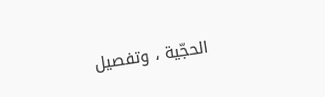الحجّية ، وتفصيل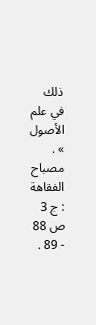ذلك في علم الأصول » . مصباح الفقاهة : ج 3 ص 88 - 89 .